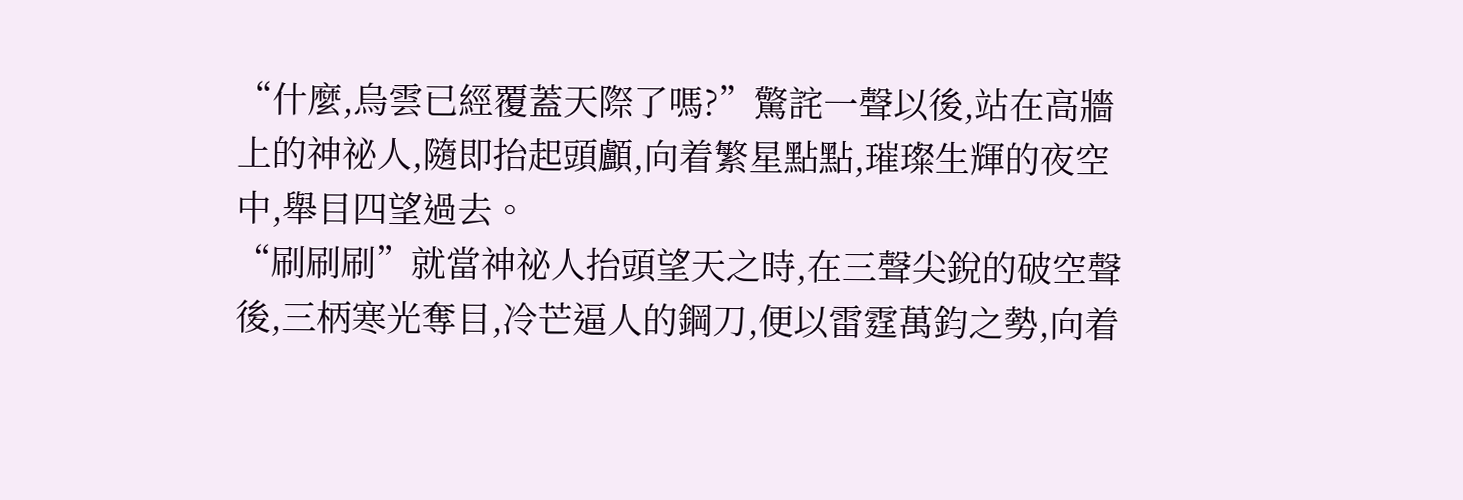“什麼,烏雲已經覆蓋天際了嗎?”驚詫一聲以後,站在高牆上的神祕人,隨即抬起頭顱,向着繁星點點,璀璨生輝的夜空中,舉目四望過去。
“刷刷刷”就當神祕人抬頭望天之時,在三聲尖銳的破空聲後,三柄寒光奪目,冷芒逼人的鋼刀,便以雷霆萬鈞之勢,向着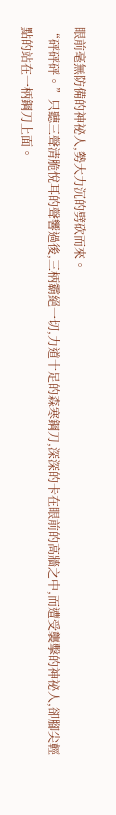眼前毫無防備的神祕人,勢大力沉的劈砍而來。
“砰砰砰。”只聽三聲清脆悅耳的聲響過後,三柄霸絕一切,力道十足的森寒鋼刀,深深的卡在眼前的高牆之中,而遭受襲擊的神祕人,卻腳尖輕點的站在一柄鋼刀上面。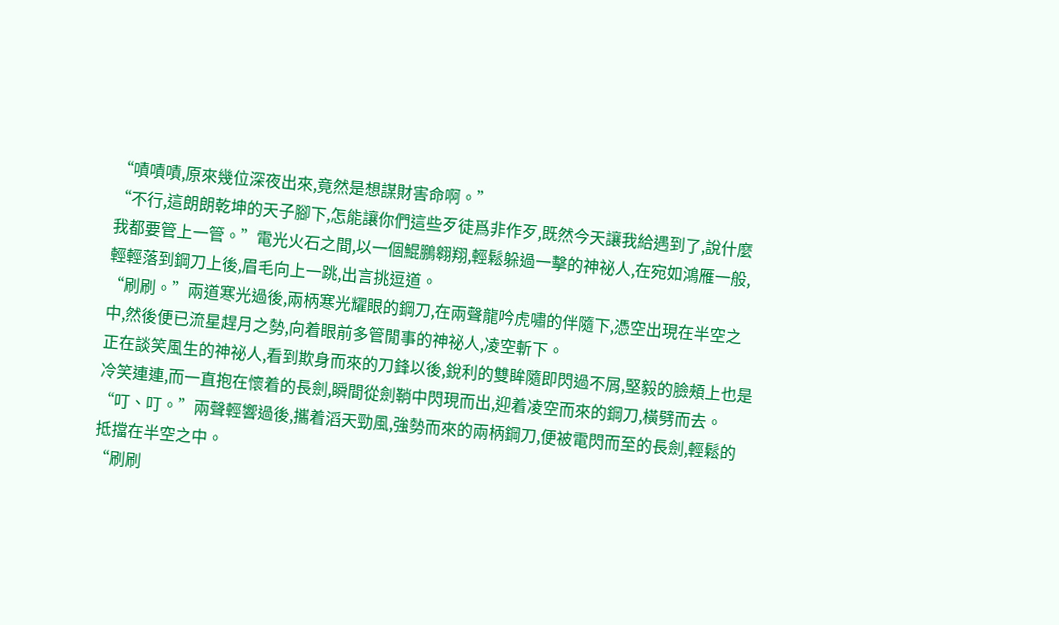“嘖嘖嘖,原來幾位深夜出來,竟然是想謀財害命啊。”
“不行,這朗朗乾坤的天子腳下,怎能讓你們這些歹徒爲非作歹,既然今天讓我給遇到了,說什麼我都要管上一管。”電光火石之間,以一個鯤鵬翱翔,輕鬆躲過一擊的神祕人,在宛如鴻雁一般,輕輕落到鋼刀上後,眉毛向上一跳,出言挑逗道。
“刷刷。”兩道寒光過後,兩柄寒光耀眼的鋼刀,在兩聲龍吟虎嘯的伴隨下,憑空出現在半空之中,然後便已流星趕月之勢,向着眼前多管閒事的神祕人,凌空斬下。
正在談笑風生的神祕人,看到欺身而來的刀鋒以後,銳利的雙眸隨即閃過不屑,堅毅的臉頰上也是冷笑連連,而一直抱在懷着的長劍,瞬間從劍鞘中閃現而出,迎着凌空而來的鋼刀,橫劈而去。
“叮、叮。”兩聲輕響過後,攜着滔天勁風,強勢而來的兩柄鋼刀,便被電閃而至的長劍,輕鬆的抵擋在半空之中。
“刷刷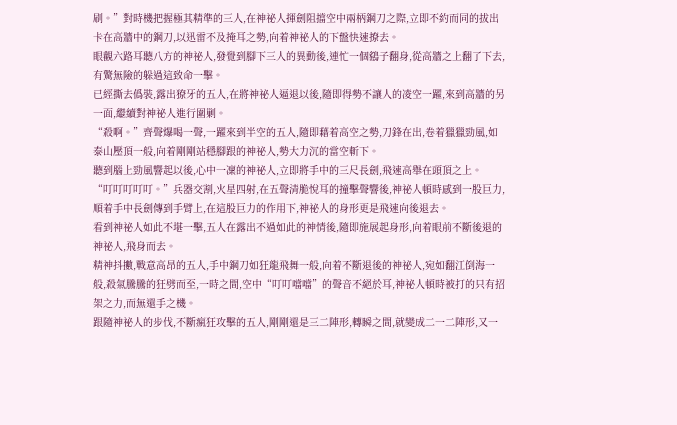刷。”對時機把握極其精準的三人,在神祕人揮劍阻擋空中兩柄鋼刀之際,立即不約而同的拔出卡在高牆中的鋼刀,以迅雷不及掩耳之勢,向着神祕人的下盤快速撩去。
眼觀六路耳聽八方的神祕人,發覺到腳下三人的異動後,連忙一個鷂子翻身,從高牆之上翻了下去,有驚無險的躲過這致命一擊。
已經撕去僞裝,露出獠牙的五人,在將神祕人逼退以後,隨即得勢不讓人的凌空一躍,來到高牆的另一面,繼續對神祕人進行圍剿。
“殺啊。”齊聲爆喝一聲,一躍來到半空的五人,隨即藉着高空之勢,刀鋒在出,卷着獵獵勁風,如泰山壓頂一般,向着剛剛站穩腳跟的神祕人,勢大力沉的當空斬下。
聽到腦上勁風響起以後,心中一凜的神祕人,立即將手中的三尺長劍,飛速高舉在頭頂之上。
“叮叮叮叮叮。”兵器交割,火星四射,在五聲清脆悅耳的撞擊聲響後,神祕人頓時感到一股巨力,順着手中長劍傳到手臂上,在這股巨力的作用下,神祕人的身形更是飛速向後退去。
看到神祕人如此不堪一擊,五人在露出不過如此的神情後,隨即施展起身形,向着眼前不斷後退的神祕人,飛身而去。
精神抖擻,戰意高昂的五人,手中鋼刀如狂龍飛舞一般,向着不斷退後的神祕人,宛如翻江倒海一般,殺氣騰騰的狂劈而至,一時之間,空中“叮叮噹噹”的聲音不絕於耳,神祕人頓時被打的只有招架之力,而無還手之機。
跟隨神祕人的步伐,不斷瘋狂攻擊的五人,剛剛還是三二陣形,轉瞬之間,就變成二一二陣形,又一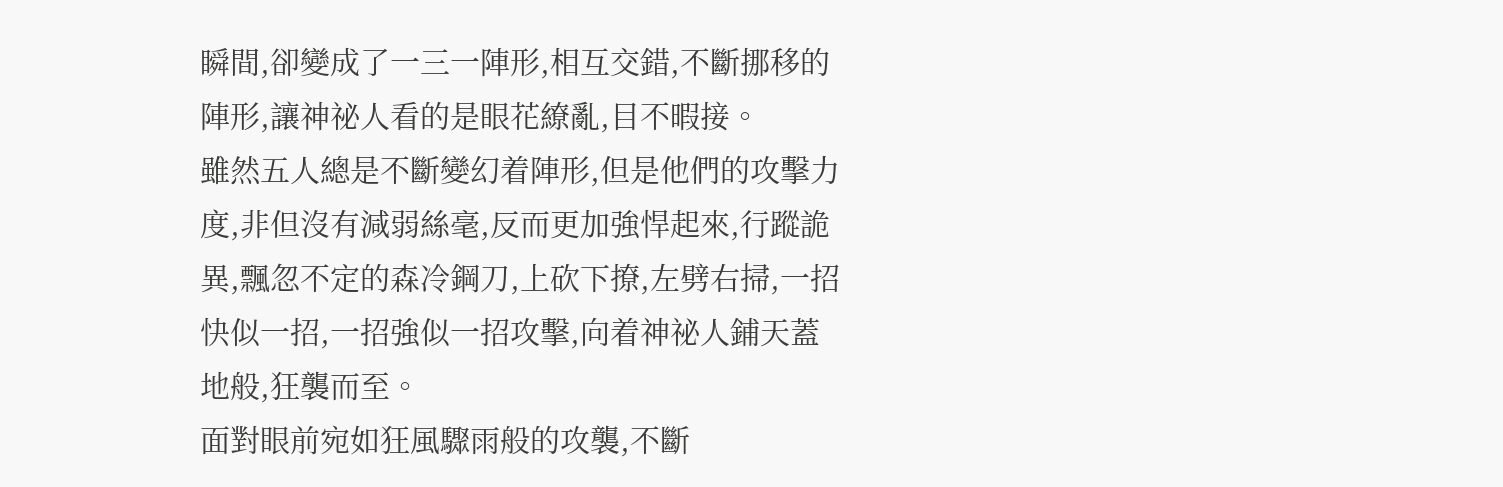瞬間,卻變成了一三一陣形,相互交錯,不斷挪移的陣形,讓神祕人看的是眼花繚亂,目不暇接。
雖然五人總是不斷變幻着陣形,但是他們的攻擊力度,非但沒有減弱絲毫,反而更加強悍起來,行蹤詭異,飄忽不定的森冷鋼刀,上砍下撩,左劈右掃,一招快似一招,一招強似一招攻擊,向着神祕人鋪天蓋地般,狂襲而至。
面對眼前宛如狂風驟雨般的攻襲,不斷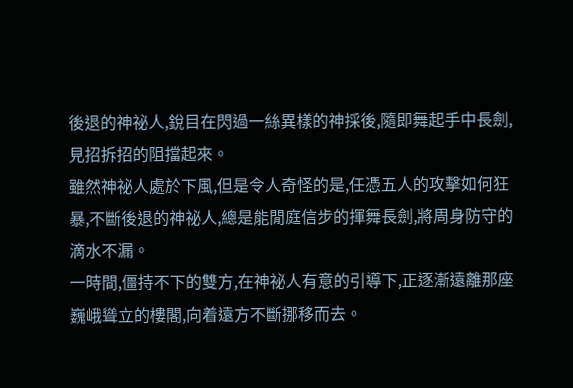後退的神祕人,銳目在閃過一絲異樣的神採後,隨即舞起手中長劍,見招拆招的阻擋起來。
雖然神祕人處於下風,但是令人奇怪的是,任憑五人的攻擊如何狂暴,不斷後退的神祕人,總是能閒庭信步的揮舞長劍,將周身防守的滴水不漏。
一時間,僵持不下的雙方,在神祕人有意的引導下,正逐漸遠離那座巍峨聳立的樓閣,向着遠方不斷挪移而去。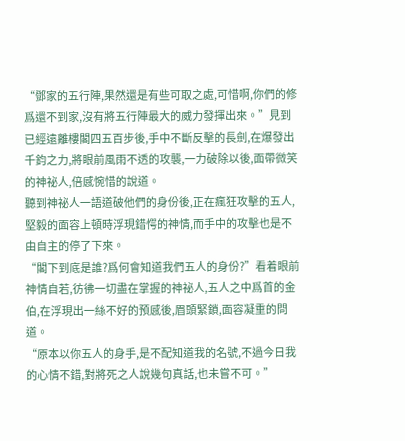“鄧家的五行陣,果然還是有些可取之處,可惜啊,你們的修爲還不到家,沒有將五行陣最大的威力發揮出來。”見到已經遠離樓閣四五百步後,手中不斷反擊的長劍,在爆發出千鈞之力,將眼前風雨不透的攻襲,一力破除以後,面帶微笑的神祕人,倍感惋惜的說道。
聽到神祕人一語道破他們的身份後,正在瘋狂攻擊的五人,堅毅的面容上頓時浮現錯愕的神情,而手中的攻擊也是不由自主的停了下來。
“閣下到底是誰?爲何會知道我們五人的身份?”看着眼前神情自若,彷彿一切盡在掌握的神祕人,五人之中爲首的金伯,在浮現出一絲不好的預感後,眉頭緊鎖,面容凝重的問道。
“原本以你五人的身手,是不配知道我的名號,不過今日我的心情不錯,對將死之人說幾句真話,也未嘗不可。”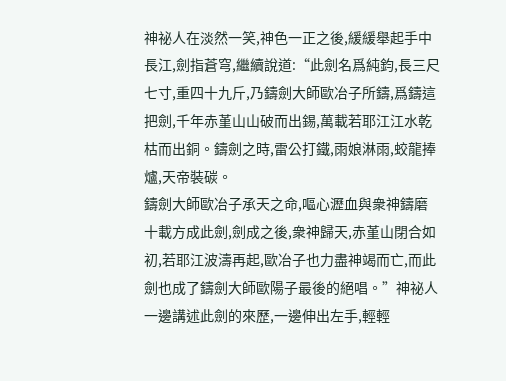神祕人在淡然一笑,神色一正之後,緩緩舉起手中長江,劍指蒼穹,繼續說道:“此劍名爲純鈞,長三尺七寸,重四十九斤,乃鑄劍大師歐冶子所鑄,爲鑄這把劍,千年赤堇山山破而出錫,萬載若耶江江水乾枯而出銅。鑄劍之時,雷公打鐵,雨娘淋雨,蛟龍捧爐,天帝裝碳。
鑄劍大師歐冶子承天之命,嘔心瀝血與衆神鑄磨十載方成此劍,劍成之後,衆神歸天,赤堇山閉合如初,若耶江波濤再起,歐冶子也力盡神竭而亡,而此劍也成了鑄劍大師歐陽子最後的絕唱。”神祕人一邊講述此劍的來歷,一邊伸出左手,輕輕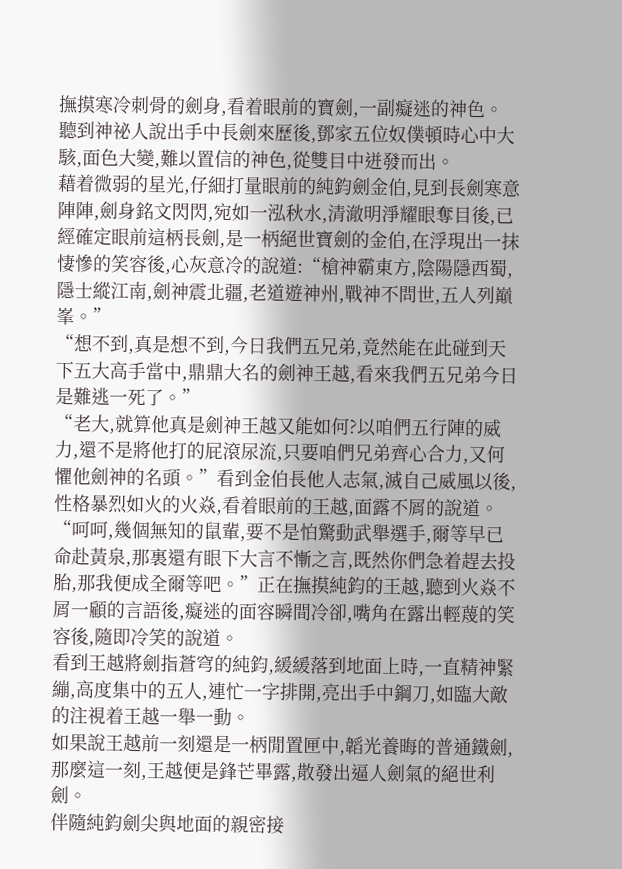撫摸寒冷刺骨的劍身,看着眼前的寶劍,一副癡迷的神色。
聽到神祕人說出手中長劍來歷後,鄧家五位奴僕頓時心中大駭,面色大變,難以置信的神色,從雙目中迸發而出。
藉着微弱的星光,仔細打量眼前的純鈞劍金伯,見到長劍寒意陣陣,劍身銘文閃閃,宛如一泓秋水,清澈明淨耀眼奪目後,已經確定眼前這柄長劍,是一柄絕世寶劍的金伯,在浮現出一抹悽慘的笑容後,心灰意冷的說道:“槍神霸東方,陰陽隱西蜀,隱士縱江南,劍神震北疆,老道遊神州,戰神不問世,五人列巔峯。”
“想不到,真是想不到,今日我們五兄弟,竟然能在此碰到天下五大高手當中,鼎鼎大名的劍神王越,看來我們五兄弟今日是難逃一死了。”
“老大,就算他真是劍神王越又能如何?以咱們五行陣的威力,還不是將他打的屁滾尿流,只要咱們兄弟齊心合力,又何懼他劍神的名頭。”看到金伯長他人志氣,滅自己威風以後,性格暴烈如火的火焱,看着眼前的王越,面露不屑的說道。
“呵呵,幾個無知的鼠輩,要不是怕驚動武舉選手,爾等早已命赴黃泉,那裏還有眼下大言不慚之言,既然你們急着趕去投胎,那我便成全爾等吧。”正在撫摸純鈞的王越,聽到火焱不屑一顧的言語後,癡迷的面容瞬間冷卻,嘴角在露出輕蔑的笑容後,隨即冷笑的說道。
看到王越將劍指蒼穹的純鈞,緩緩落到地面上時,一直精神緊繃,高度集中的五人,連忙一字排開,亮出手中鋼刀,如臨大敵的注視着王越一舉一動。
如果說王越前一刻還是一柄閒置匣中,韜光養晦的普通鐵劍,那麼這一刻,王越便是鋒芒畢露,散發出逼人劍氣的絕世利劍。
伴隨純鈞劍尖與地面的親密接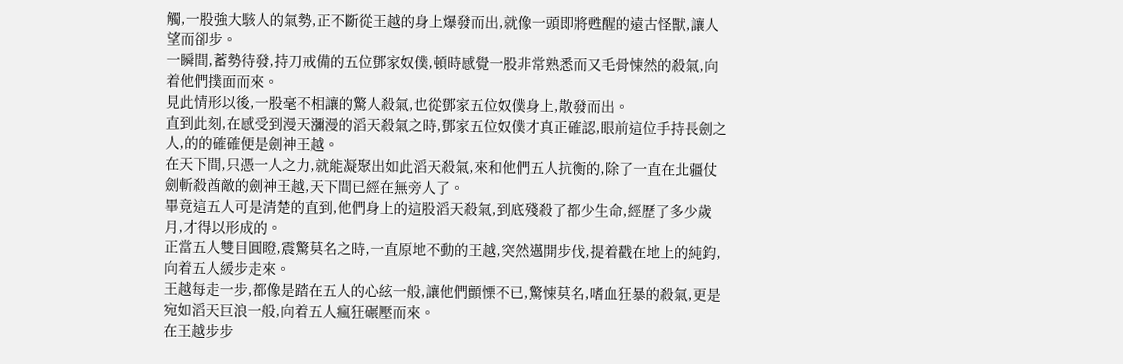觸,一股強大駭人的氣勢,正不斷從王越的身上爆發而出,就像一頭即將甦醒的遠古怪獸,讓人望而卻步。
一瞬間,蓄勢待發,持刀戒備的五位鄧家奴僕,頓時感覺一股非常熟悉而又毛骨悚然的殺氣,向着他們撲面而來。
見此情形以後,一股毫不相讓的驚人殺氣,也從鄧家五位奴僕身上,散發而出。
直到此刻,在感受到漫天瀰漫的滔天殺氣之時,鄧家五位奴僕才真正確認,眼前這位手持長劍之人,的的確確便是劍神王越。
在天下間,只憑一人之力,就能凝聚出如此滔天殺氣,來和他們五人抗衡的,除了一直在北疆仗劍斬殺酋敵的劍神王越,天下間已經在無旁人了。
畢竟這五人可是清楚的直到,他們身上的這股滔天殺氣,到底殘殺了都少生命,經歷了多少歲月,才得以形成的。
正當五人雙目圓瞪,震驚莫名之時,一直原地不動的王越,突然邁開步伐,提着戳在地上的純鈞,向着五人緩步走來。
王越每走一步,都像是踏在五人的心絃一般,讓他們顫慄不已,驚悚莫名,嗜血狂暴的殺氣,更是宛如滔天巨浪一般,向着五人瘋狂碾壓而來。
在王越步步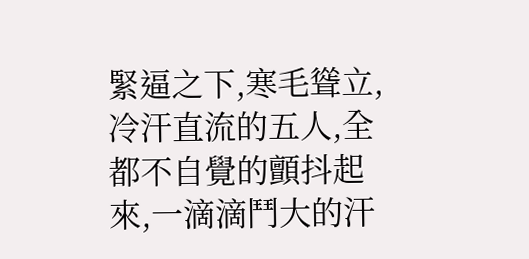緊逼之下,寒毛聳立,冷汗直流的五人,全都不自覺的顫抖起來,一滴滴鬥大的汗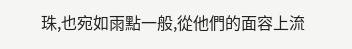珠,也宛如雨點一般,從他們的面容上流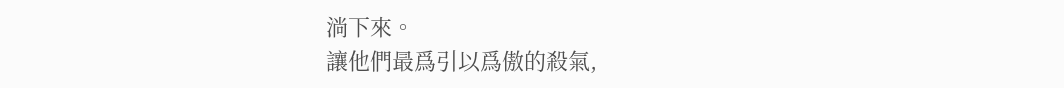淌下來。
讓他們最爲引以爲傲的殺氣,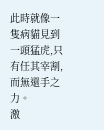此時就像一隻病貓見到一頭猛虎,只有任其宰割,而無還手之力。
激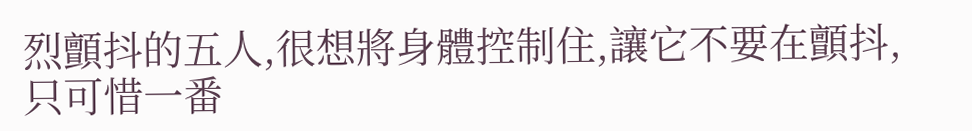烈顫抖的五人,很想將身體控制住,讓它不要在顫抖,只可惜一番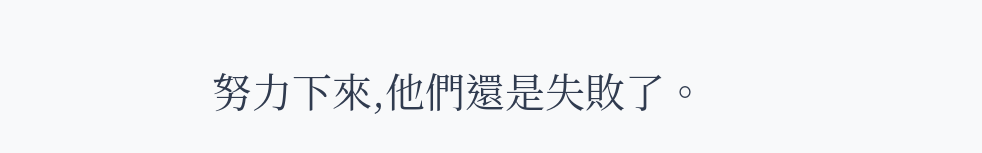努力下來,他們還是失敗了。